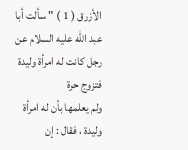الأزرق ( 1 ) " سألت أبا عبد الله عليه السلام عن رجل كانت له امرأة وليدة فتزوج حرة
ولم يعلمها بأن له امرأة وليدة ، فقال : إن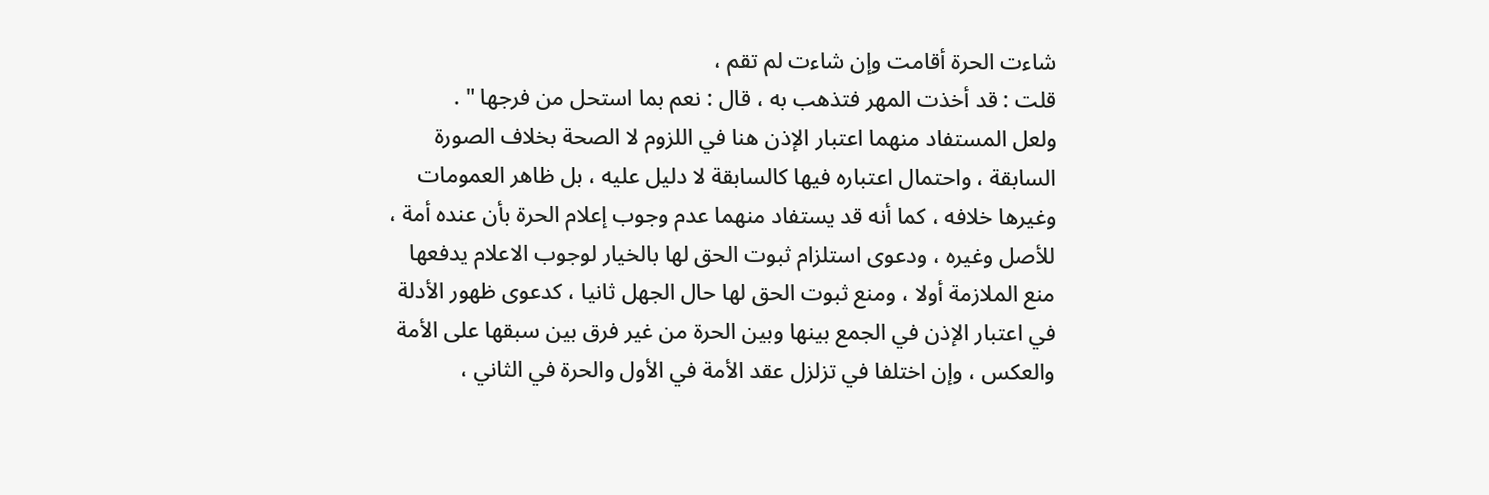شاءت الحرة أقامت وإن شاءت لم تقم ،
قلت : قد أخذت المهر فتذهب به ، قال : نعم بما استحل من فرجها " .
ولعل المستفاد منهما اعتبار الإذن هنا في اللزوم لا الصحة بخلاف الصورة
السابقة ، واحتمال اعتباره فيها كالسابقة لا دليل عليه ، بل ظاهر العمومات
وغيرها خلافه ، كما أنه قد يستفاد منهما عدم وجوب إعلام الحرة بأن عنده أمة ،
للأصل وغيره ، ودعوى استلزام ثبوت الحق لها بالخيار لوجوب الاعلام يدفعها
منع الملازمة أولا ، ومنع ثبوت الحق لها حال الجهل ثانيا ، كدعوى ظهور الأدلة
في اعتبار الإذن في الجمع بينها وبين الحرة من غير فرق بين سبقها على الأمة
والعكس ، وإن اختلفا في تزلزل عقد الأمة في الأول والحرة في الثاني ،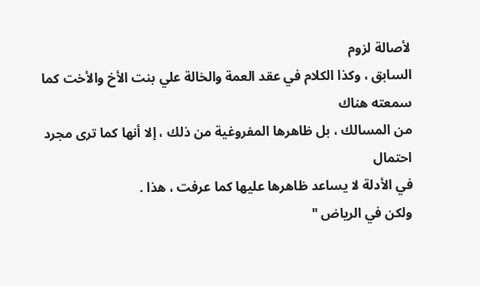لأصالة لزوم
السابق ، وكذا الكلام في عقد العمة والخالة علي بنت الأخ والأخت كما سمعته هناك
من المسالك ، بل ظاهرها المفروغية من ذلك ، إلا أنها كما ترى مجرد احتمال
في الأدلة لا يساعد ظاهرها عليها كما عرفت ، هذا .
ولكن في الرياض "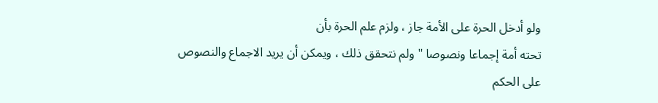ولو أدخل الحرة على الأمة جاز ، ولزم علم الحرة بأن
تحته أمة إجماعا ونصوصا " ولم نتحقق ذلك ، ويمكن أن يريد الاجماع والنصوص
على الحكم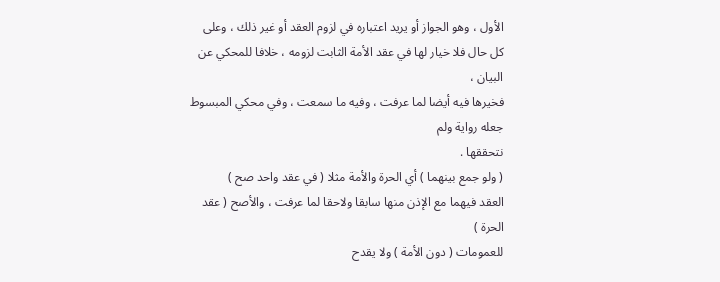الأول ، وهو الجواز أو يريد اعتباره في لزوم العقد أو غير ذلك ، وعلى
كل حال فلا خيار لها في عقد الأمة الثابت لزومه ، خلافا للمحكي عن البيان ،
فخيرها فيه أيضا لما عرفت ، وفيه ما سمعت ، وفي محكي المبسوط جعله رواية ولم
نتحققها .
( ولو جمع بينهما ) أي الحرة والأمة مثلا ( في عقد واحد صح )
العقد فيهما مع الإذن منها سابقا ولاحقا لما عرفت ، والأصح ( عقد الحرة )
للعمومات ( دون الأمة ) ولا يقدح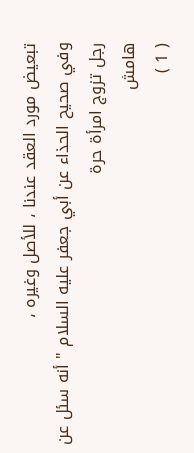تبعيض مورد العقد عندنا ، للأصل وغيره ،
وفي صحيح الحذاء عن أبي جعفر عليه السلام " أنه سئل عن رجل تزوج امرأة حرة
هامش
( 1 )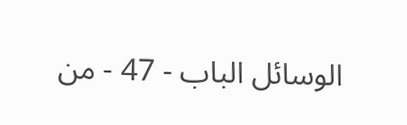الوسائل الباب - 47 - من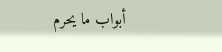أبواب ما يحرم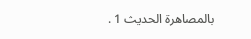بالمصاهرة الحديث 1 .